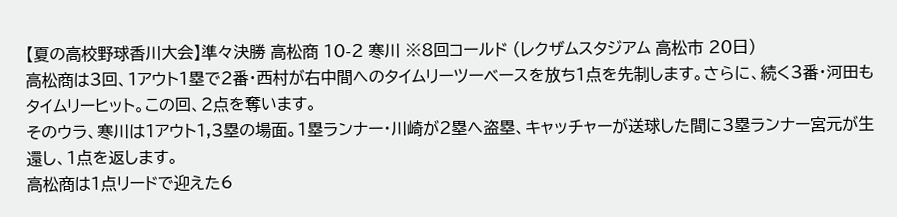【夏の高校野球香川大会】準々決勝 高松商 10-2 寒川 ※8回コールド (レクザムスタジアム 高松市 20日)
高松商は3回、1アウト1塁で2番・西村が右中間へのタイムリーツーベースを放ち1点を先制します。さらに、続く3番・河田もタイムリーヒット。この回、2点を奪います。
そのウラ、寒川は1アウト1,3塁の場面。1塁ランナー・川崎が2塁へ盗塁、キャッチャーが送球した間に3塁ランナー宮元が生還し、1点を返します。
高松商は1点リードで迎えた6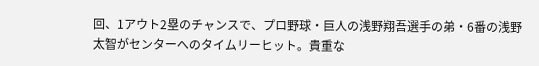回、1アウト2塁のチャンスで、プロ野球・巨人の浅野翔吾選手の弟・6番の浅野太智がセンターへのタイムリーヒット。貴重な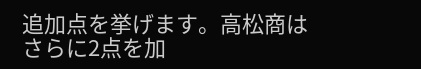追加点を挙げます。高松商はさらに2点を加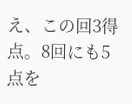え、この回3得点。8回にも5点を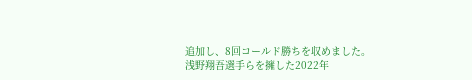追加し、8回コールド勝ちを収めました。
浅野翔吾選手らを擁した2022年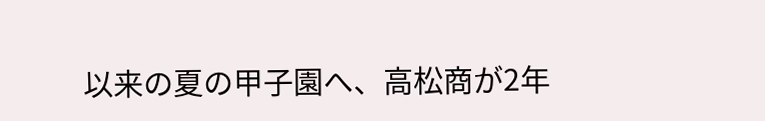以来の夏の甲子園へ、高松商が2年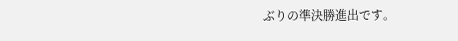ぶりの準決勝進出です。